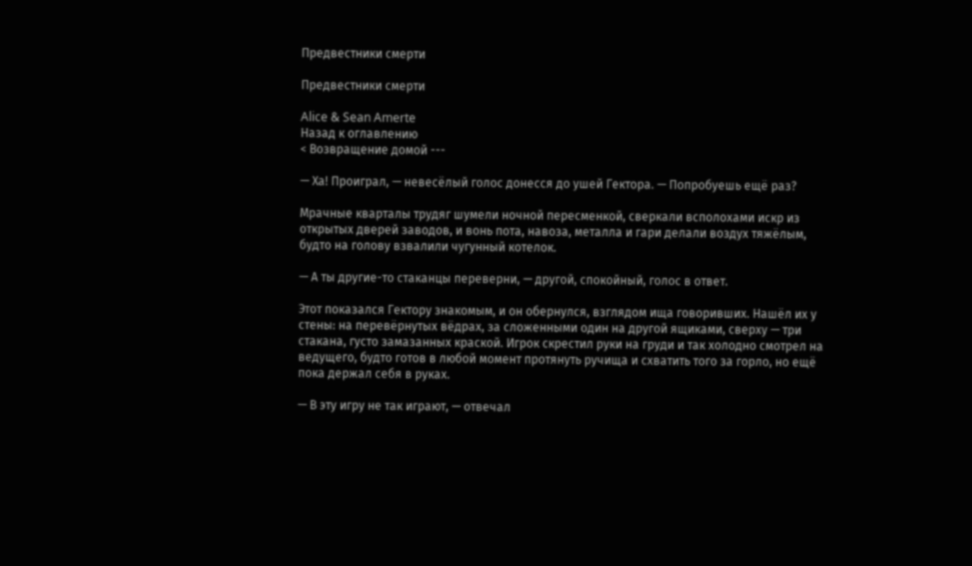Предвестники смерти

Предвестники смерти

Alice & Sean Amerte
Назад к оглавлению
< Возвращение домой ---

— Ха! Проиграл, — невесёлый голос донесся до ушей Гектора. — Попробуешь ещё раз?

Мрачные кварталы трудяг шумели ночной пересменкой, сверкали всполохами искр из открытых дверей заводов, и вонь пота, навоза, металла и гари делали воздух тяжёлым, будто на голову взвалили чугунный котелок.

— А ты другие-то стаканцы переверни, — другой, спокойный, голос в ответ.

Этот показался Гектору знакомым, и он обернулся, взглядом ища говоривших. Нашёл их у стены: на перевёрнутых вёдрах, за сложенными один на другой ящиками, сверху — три стакана, густо замазанных краской. Игрок скрестил руки на груди и так холодно смотрел на ведущего, будто готов в любой момент протянуть ручища и схватить того за горло, но ещё пока держал себя в руках.

— В эту игру не так играют, — отвечал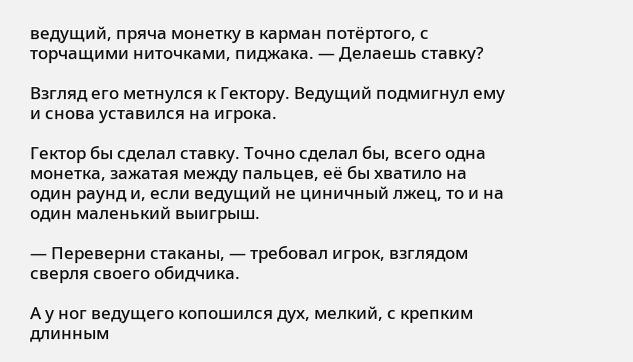ведущий, пряча монетку в карман потёртого, с торчащими ниточками, пиджака. — Делаешь ставку?

Взгляд его метнулся к Гектору. Ведущий подмигнул ему и снова уставился на игрока.

Гектор бы сделал ставку. Точно сделал бы, всего одна монетка, зажатая между пальцев, её бы хватило на один раунд и, если ведущий не циничный лжец, то и на один маленький выигрыш.

— Переверни стаканы, — требовал игрок, взглядом сверля своего обидчика.

А у ног ведущего копошился дух, мелкий, с крепким длинным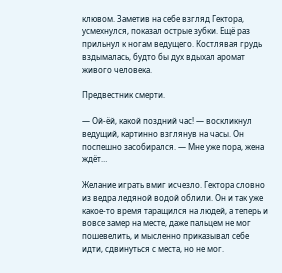клювом. Заметив на себе взгляд Гектора, усмехнулся, показал острые зубки. Ещё раз прильнул к ногам ведущего. Костлявая грудь вздымалась, будто бы дух вдыхал аромат живого человека.

Предвестник смерти.

— Ой-ёй, какой поздний час! — воскликнул ведущий, картинно взглянув на часы. Он поспешно засобирался. — Мне уже пора, жена ждёт…

Желание играть вмиг исчезло. Гектора словно из ведра ледяной водой облили. Он и так уже какое-то время таращился на людей, а теперь и вовсе замер на месте, даже пальцем не мог пошевелить, и мысленно приказывал себе идти, сдвинуться с места, но не мог.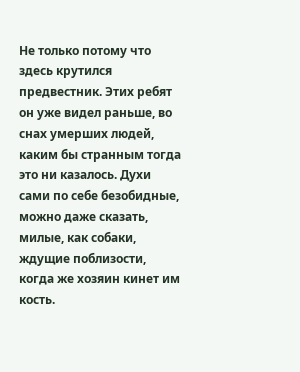Не только потому что здесь крутился предвестник. Этих ребят он уже видел раньше, во снах умерших людей, каким бы странным тогда это ни казалось. Духи сами по себе безобидные, можно даже сказать, милые, как собаки, ждущие поблизости, когда же хозяин кинет им кость.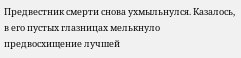Предвестник смерти снова ухмыльнулся. Казалось, в его пустых глазницах мелькнуло предвосхищение лучшей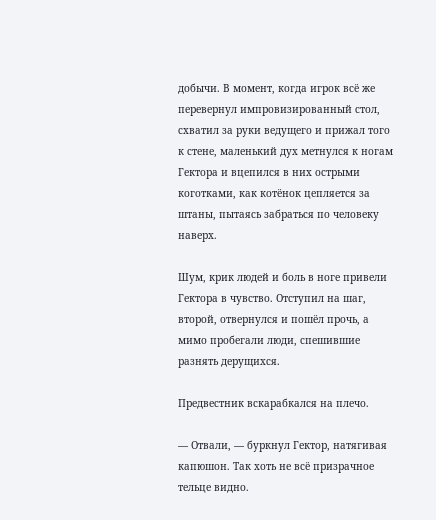добычи. В момент, когда игрок всё же перевернул импровизированный стол, схватил за руки ведущего и прижал того к стене, маленький дух метнулся к ногам Гектора и вцепился в них острыми коготками, как котёнок цепляется за штаны, пытаясь забраться по человеку наверх.

Шум, крик людей и боль в ноге привели Гектора в чувство. Отступил на шаг, второй, отвернулся и пошёл прочь, а мимо пробегали люди, спешившие разнять дерущихся.

Предвестник вскарабкался на плечо.

— Отвали, — буркнул Гектор, натягивая капюшон. Так хоть не всё призрачное тельце видно.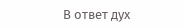В ответ дух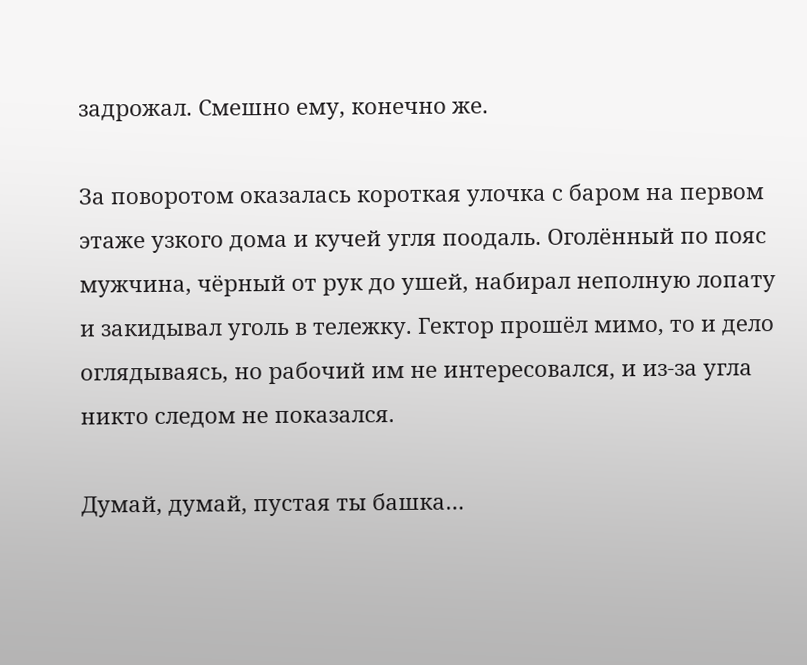задрожал. Смешно ему, конечно же.

За поворотом оказалась короткая улочка с баром на первом этаже узкого дома и кучей угля поодаль. Оголённый по пояс мужчина, чёрный от рук до ушей, набирал неполную лопату и закидывал уголь в тележку. Гектор прошёл мимо, то и дело оглядываясь, но рабочий им не интересовался, и из-за угла никто следом не показался.

Думай, думай, пустая ты башка…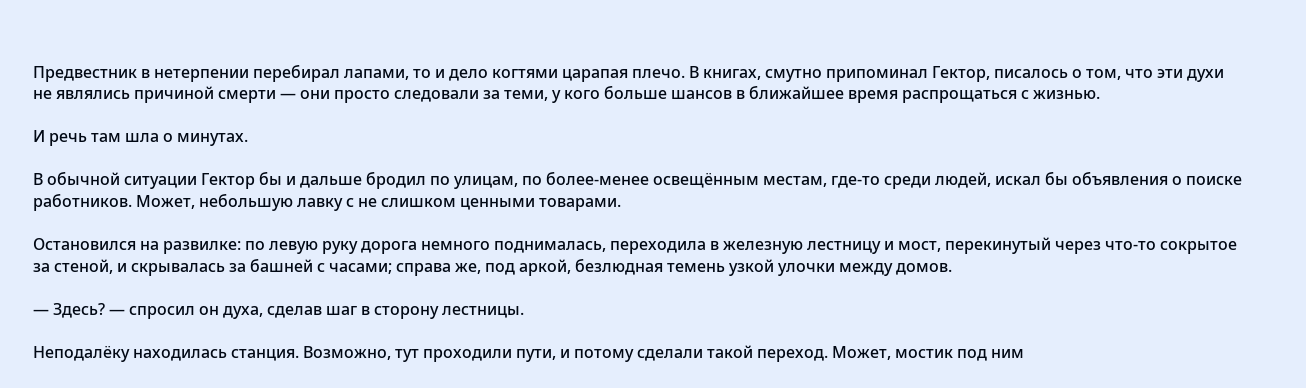Предвестник в нетерпении перебирал лапами, то и дело когтями царапая плечо. В книгах, смутно припоминал Гектор, писалось о том, что эти духи не являлись причиной смерти — они просто следовали за теми, у кого больше шансов в ближайшее время распрощаться с жизнью.

И речь там шла о минутах.

В обычной ситуации Гектор бы и дальше бродил по улицам, по более-менее освещённым местам, где-то среди людей, искал бы объявления о поиске работников. Может, небольшую лавку с не слишком ценными товарами.

Остановился на развилке: по левую руку дорога немного поднималась, переходила в железную лестницу и мост, перекинутый через что-то сокрытое за стеной, и скрывалась за башней с часами; справа же, под аркой, безлюдная темень узкой улочки между домов.

— Здесь? — спросил он духа, сделав шаг в сторону лестницы.

Неподалёку находилась станция. Возможно, тут проходили пути, и потому сделали такой переход. Может, мостик под ним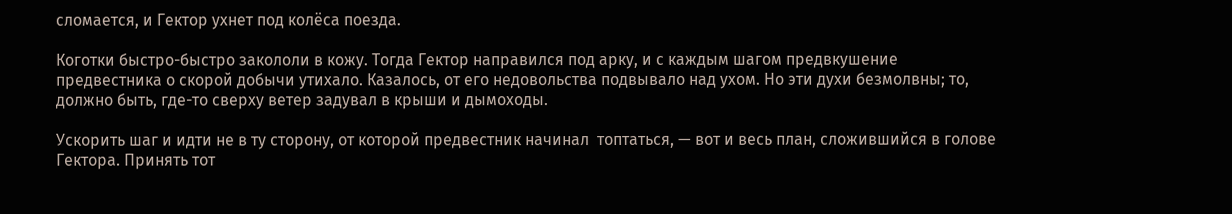сломается, и Гектор ухнет под колёса поезда.

Коготки быстро-быстро закололи в кожу. Тогда Гектор направился под арку, и с каждым шагом предвкушение предвестника о скорой добычи утихало. Казалось, от его недовольства подвывало над ухом. Но эти духи безмолвны; то, должно быть, где-то сверху ветер задувал в крыши и дымоходы.

Ускорить шаг и идти не в ту сторону, от которой предвестник начинал  топтаться, — вот и весь план, сложившийся в голове Гектора. Принять тот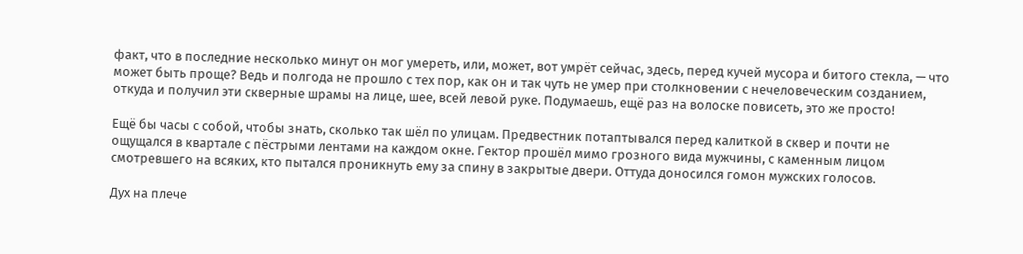факт, что в последние несколько минут он мог умереть, или, может, вот умрёт сейчас, здесь, перед кучей мусора и битого стекла, — что может быть проще? Ведь и полгода не прошло с тех пор, как он и так чуть не умер при столкновении с нечеловеческим созданием, откуда и получил эти скверные шрамы на лице, шее, всей левой руке. Подумаешь, ещё раз на волоске повисеть, это же просто!

Ещё бы часы с собой, чтобы знать, сколько так шёл по улицам. Предвестник потаптывался перед калиткой в сквер и почти не ощущался в квартале с пёстрыми лентами на каждом окне. Гектор прошёл мимо грозного вида мужчины, с каменным лицом смотревшего на всяких, кто пытался проникнуть ему за спину в закрытые двери. Оттуда доносился гомон мужских голосов.

Дух на плече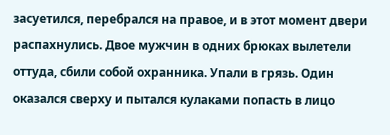засуетился, перебрался на правое, и в этот момент двери распахнулись. Двое мужчин в одних брюках вылетели оттуда, сбили собой охранника. Упали в грязь. Один оказался сверху и пытался кулаками попасть в лицо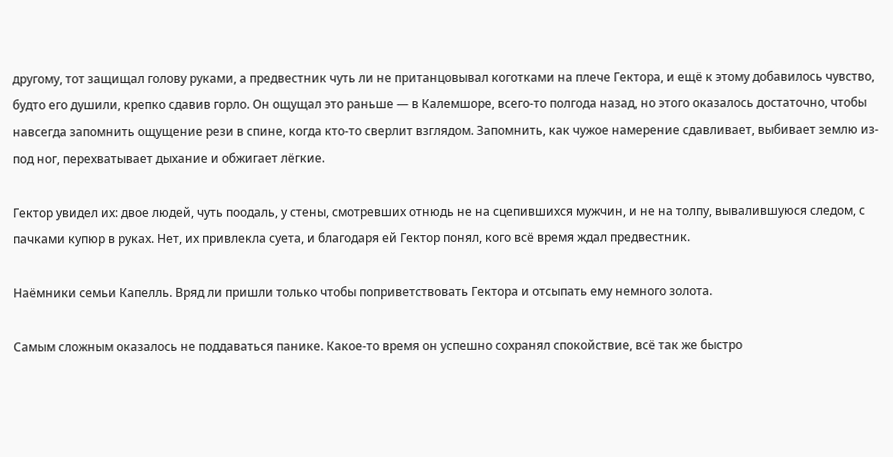другому, тот защищал голову руками, а предвестник чуть ли не пританцовывал коготками на плече Гектора, и ещё к этому добавилось чувство, будто его душили, крепко сдавив горло. Он ощущал это раньше — в Калемшоре, всего-то полгода назад, но этого оказалось достаточно, чтобы навсегда запомнить ощущение рези в спине, когда кто-то сверлит взглядом. Запомнить, как чужое намерение сдавливает, выбивает землю из-под ног, перехватывает дыхание и обжигает лёгкие.

Гектор увидел их: двое людей, чуть поодаль, у стены, смотревших отнюдь не на сцепившихся мужчин, и не на толпу, вывалившуюся следом, с пачками купюр в руках. Нет, их привлекла суета, и благодаря ей Гектор понял, кого всё время ждал предвестник.

Наёмники семьи Капелль. Вряд ли пришли только чтобы поприветствовать Гектора и отсыпать ему немного золота.

Самым сложным оказалось не поддаваться панике. Какое-то время он успешно сохранял спокойствие, всё так же быстро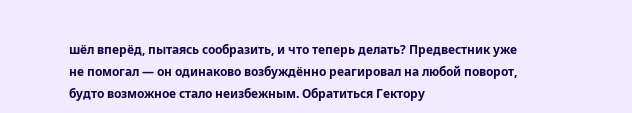шёл вперёд, пытаясь сообразить, и что теперь делать? Предвестник уже не помогал — он одинаково возбуждённо реагировал на любой поворот, будто возможное стало неизбежным. Обратиться Гектору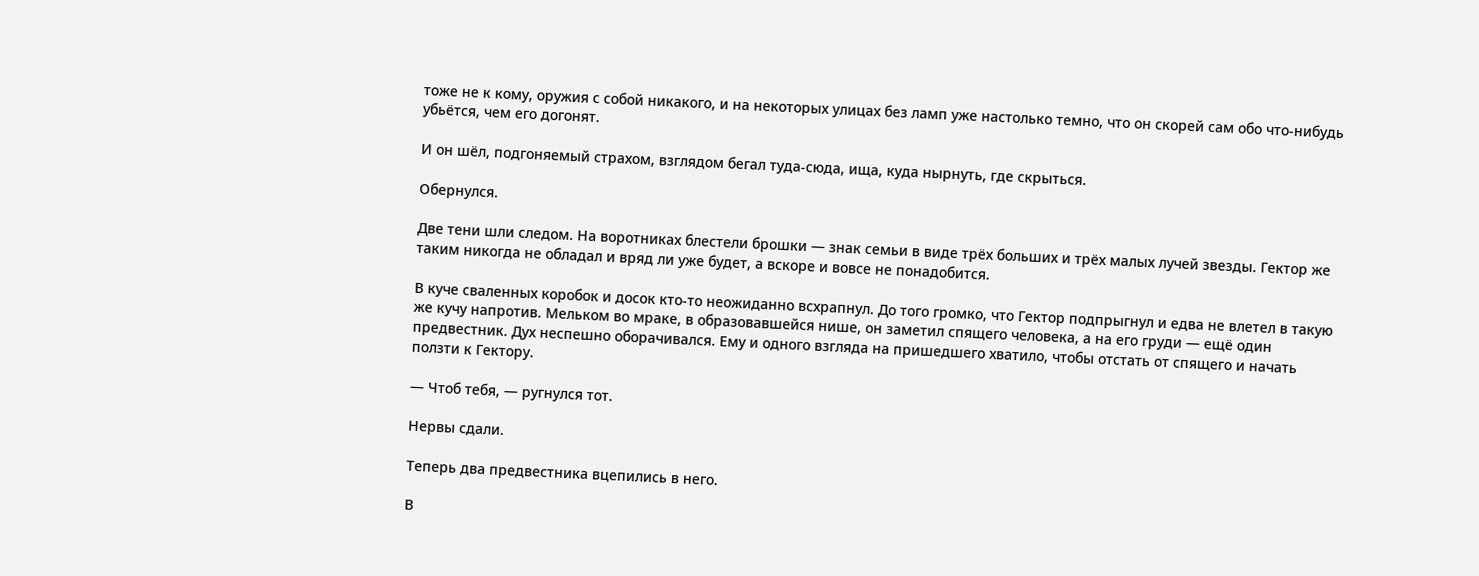тоже не к кому, оружия с собой никакого, и на некоторых улицах без ламп уже настолько темно, что он скорей сам обо что-нибудь убьётся, чем его догонят.

И он шёл, подгоняемый страхом, взглядом бегал туда-сюда, ища, куда нырнуть, где скрыться.

Обернулся.

Две тени шли следом. На воротниках блестели брошки — знак семьи в виде трёх больших и трёх малых лучей звезды. Гектор же таким никогда не обладал и вряд ли уже будет, а вскоре и вовсе не понадобится.

В куче сваленных коробок и досок кто-то неожиданно всхрапнул. До того громко, что Гектор подпрыгнул и едва не влетел в такую же кучу напротив. Мельком во мраке, в образовавшейся нише, он заметил спящего человека, а на его груди — ещё один предвестник. Дух неспешно оборачивался. Ему и одного взгляда на пришедшего хватило, чтобы отстать от спящего и начать ползти к Гектору.

— Чтоб тебя, — ругнулся тот.

Нервы сдали.

Теперь два предвестника вцепились в него.

В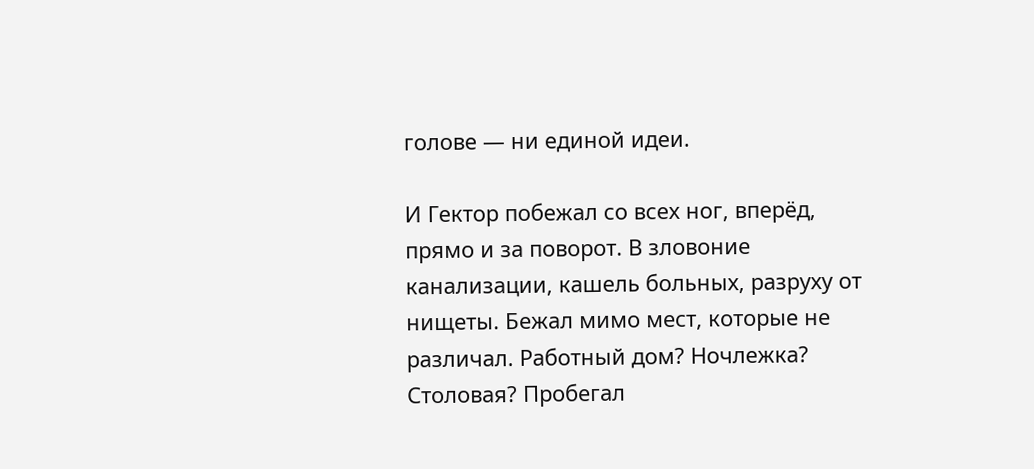голове — ни единой идеи.

И Гектор побежал со всех ног, вперёд, прямо и за поворот. В зловоние канализации, кашель больных, разруху от нищеты. Бежал мимо мест, которые не различал. Работный дом? Ночлежка? Столовая? Пробегал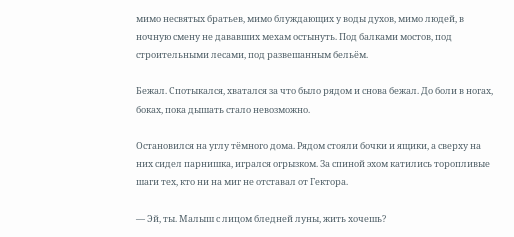мимо несвятых братьев, мимо блуждающих у воды духов, мимо людей, в ночную смену не дававших мехам остынуть. Под балками мостов, под строительными лесами, под развешанным бельём.

Бежал. Спотыкался, хватался за что было рядом и снова бежал. До боли в ногах, боках, пока дышать стало невозможно.

Остановился на углу тёмного дома. Рядом стояли бочки и ящики, а сверху на них сидел парнишка, игрался огрызком. За спиной эхом катились торопливые шаги тех, кто ни на миг не отставал от Гектора.

— Эй, ты. Малыш с лицом бледней луны, жить хочешь?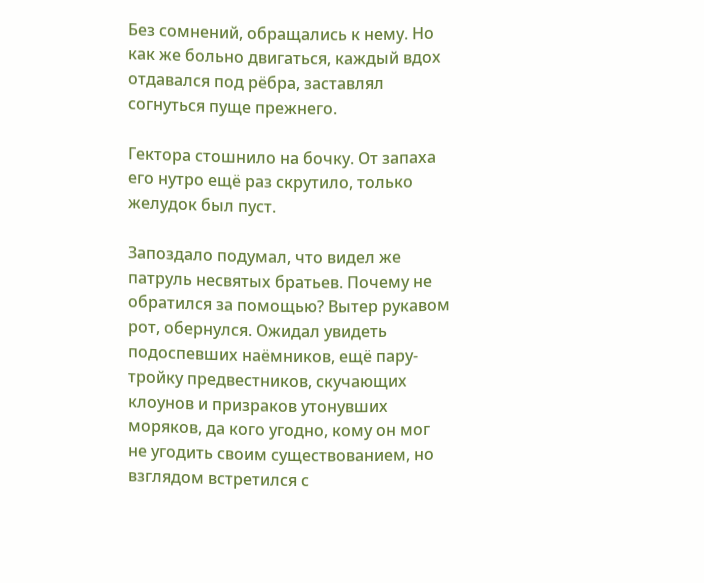Без сомнений, обращались к нему. Но как же больно двигаться, каждый вдох отдавался под рёбра, заставлял согнуться пуще прежнего.

Гектора стошнило на бочку. От запаха его нутро ещё раз скрутило, только желудок был пуст.

Запоздало подумал, что видел же патруль несвятых братьев. Почему не обратился за помощью? Вытер рукавом рот, обернулся. Ожидал увидеть подоспевших наёмников, ещё пару-тройку предвестников, скучающих клоунов и призраков утонувших моряков, да кого угодно, кому он мог не угодить своим существованием, но взглядом встретился с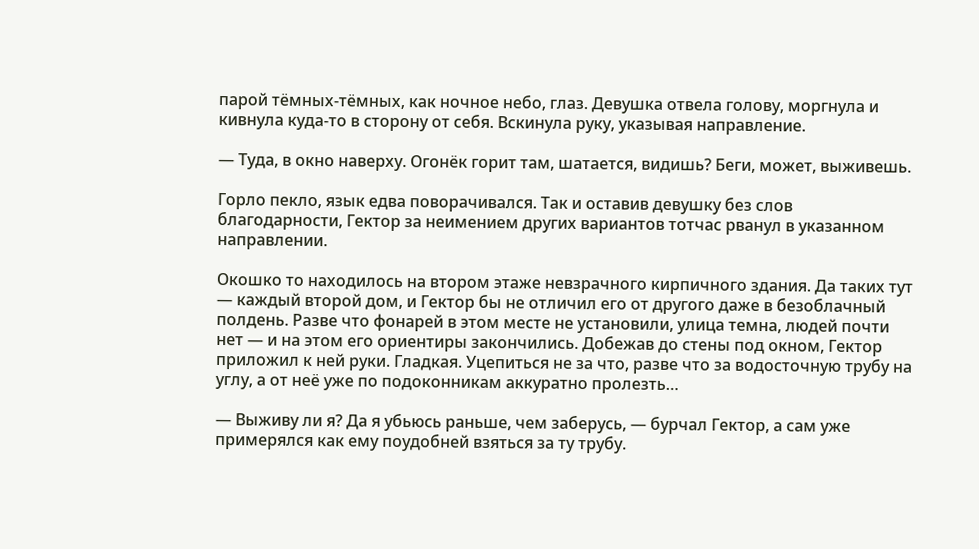парой тёмных-тёмных, как ночное небо, глаз. Девушка отвела голову, моргнула и кивнула куда-то в сторону от себя. Вскинула руку, указывая направление.

— Туда, в окно наверху. Огонёк горит там, шатается, видишь? Беги, может, выживешь.

Горло пекло, язык едва поворачивался. Так и оставив девушку без слов благодарности, Гектор за неимением других вариантов тотчас рванул в указанном направлении.

Окошко то находилось на втором этаже невзрачного кирпичного здания. Да таких тут — каждый второй дом, и Гектор бы не отличил его от другого даже в безоблачный полдень. Разве что фонарей в этом месте не установили, улица темна, людей почти нет — и на этом его ориентиры закончились. Добежав до стены под окном, Гектор приложил к ней руки. Гладкая. Уцепиться не за что, разве что за водосточную трубу на углу, а от неё уже по подоконникам аккуратно пролезть…

— Выживу ли я? Да я убьюсь раньше, чем заберусь, — бурчал Гектор, а сам уже примерялся как ему поудобней взяться за ту трубу.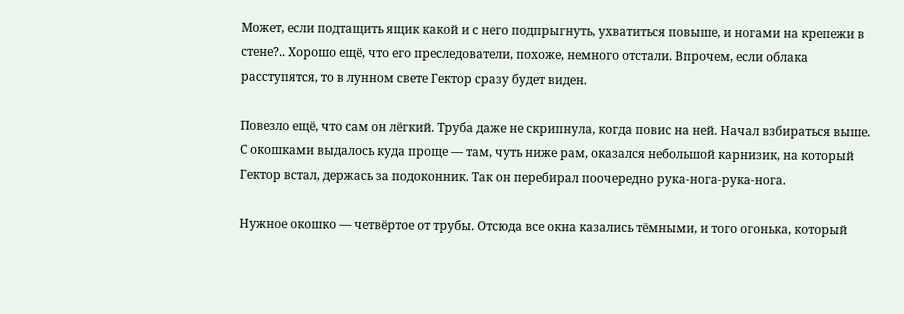Может, если подтащить ящик какой и с него подпрыгнуть, ухватиться повыше, и ногами на крепежи в стене?.. Хорошо ещё, что его преследователи, похоже, немного отстали. Впрочем, если облака расступятся, то в лунном свете Гектор сразу будет виден.

Повезло ещё, что сам он лёгкий. Труба даже не скрипнула, когда повис на ней. Начал взбираться выше. С окошками выдалось куда проще — там, чуть ниже рам, оказался небольшой карнизик, на который Гектор встал, держась за подоконник. Так он перебирал поочередно рука-нога-рука-нога.

Нужное окошко — четвёртое от трубы. Отсюда все окна казались тёмными, и того огонька, который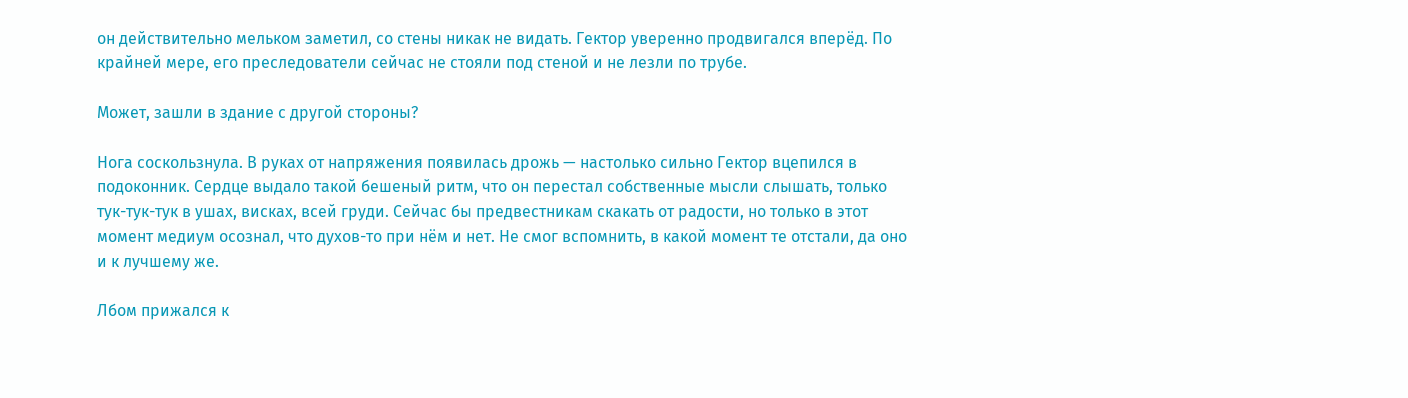он действительно мельком заметил, со стены никак не видать. Гектор уверенно продвигался вперёд. По крайней мере, его преследователи сейчас не стояли под стеной и не лезли по трубе.

Может, зашли в здание с другой стороны?

Нога соскользнула. В руках от напряжения появилась дрожь — настолько сильно Гектор вцепился в подоконник. Сердце выдало такой бешеный ритм, что он перестал собственные мысли слышать, только тук-тук-тук в ушах, висках, всей груди. Сейчас бы предвестникам скакать от радости, но только в этот момент медиум осознал, что духов-то при нём и нет. Не смог вспомнить, в какой момент те отстали, да оно и к лучшему же.

Лбом прижался к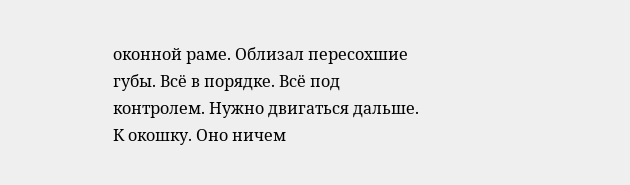оконной раме. Облизал пересохшие губы. Всё в порядке. Всё под контролем. Нужно двигаться дальше. К окошку. Оно ничем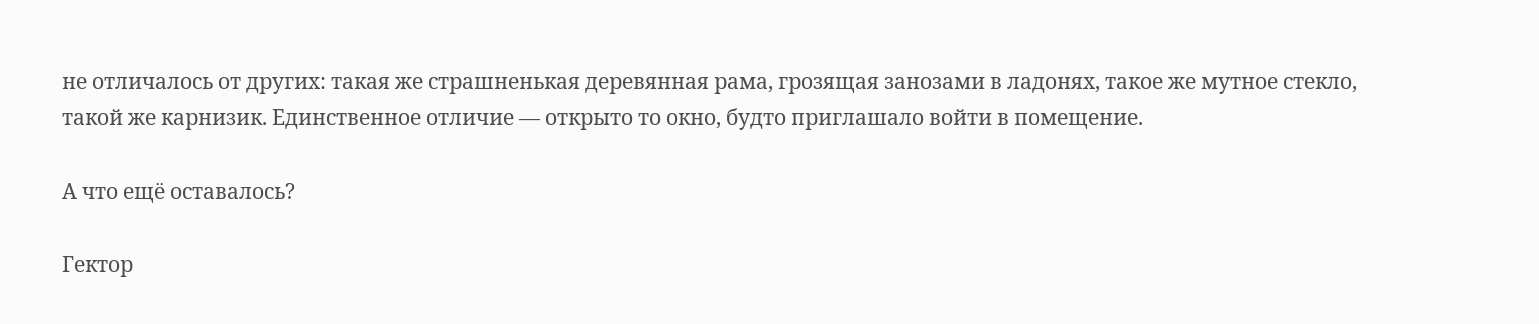не отличалось от других: такая же страшненькая деревянная рама, грозящая занозами в ладонях, такое же мутное стекло, такой же карнизик. Единственное отличие — открыто то окно, будто приглашало войти в помещение.

А что ещё оставалось?

Гектор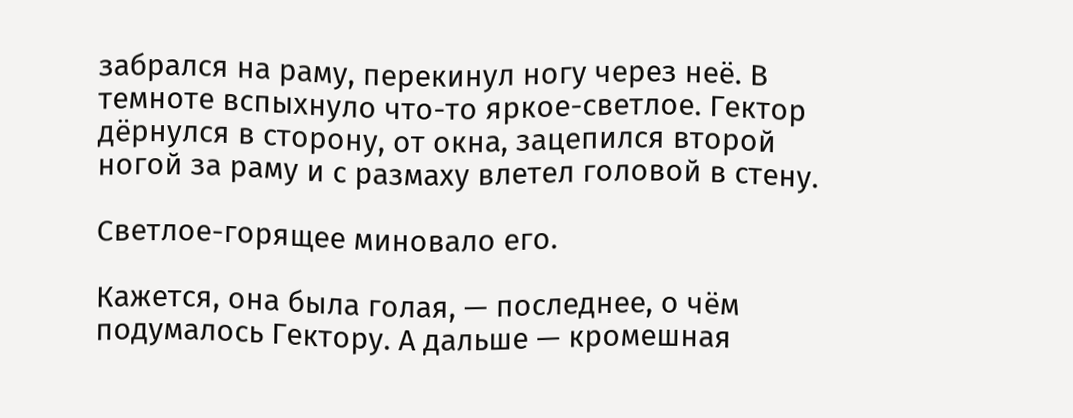забрался на раму, перекинул ногу через неё. В темноте вспыхнуло что-то яркое-светлое. Гектор дёрнулся в сторону, от окна, зацепился второй ногой за раму и с размаху влетел головой в стену.

Светлое-горящее миновало его.

Кажется, она была голая, — последнее, о чём подумалось Гектору. А дальше — кромешная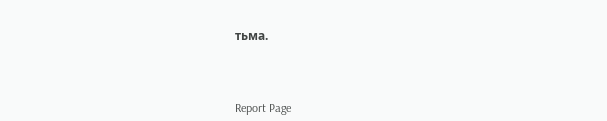тьма.



Report Page